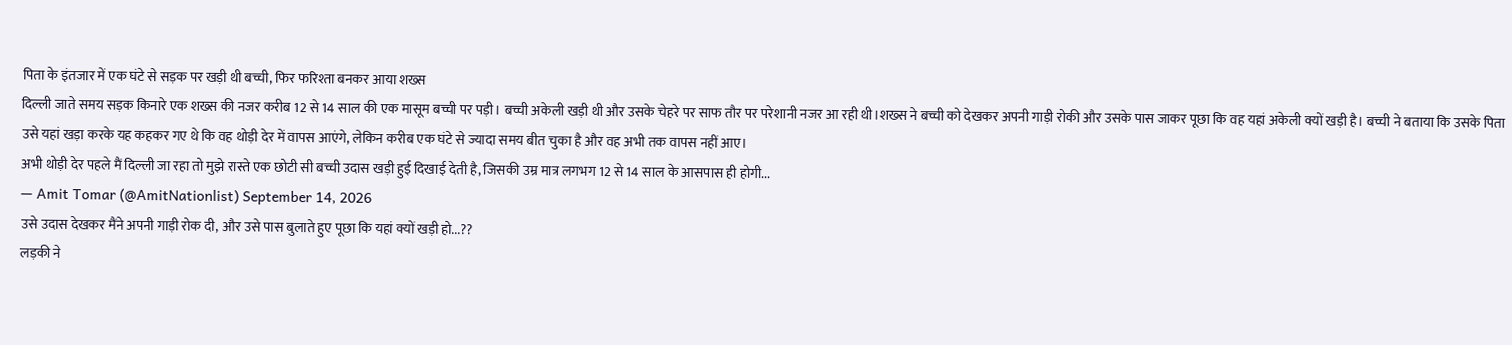पिता के इंतजार में एक घंटे से सड़क पर खड़ी थी बच्ची, फिर फरिश्ता बनकर आया शख्स
दिल्ली जाते समय सड़क किनारे एक शख्स की नजर करीब 12 से 14 साल की एक मासूम बच्ची पर पड़ी। बच्ची अकेली खड़ी थी और उसके चेहरे पर साफ तौर पर परेशानी नजर आ रही थी।शख्स ने बच्ची को देखकर अपनी गाड़ी रोकी और उसके पास जाकर पूछा कि वह यहां अकेली क्यों खड़ी है। बच्ची ने बताया कि उसके पिता उसे यहां खड़ा करके यह कहकर गए थे कि वह थोड़ी देर में वापस आएंगे, लेकिन करीब एक घंटे से ज्यादा समय बीत चुका है और वह अभी तक वापस नहीं आए।
अभी थोड़ी देर पहले मैं दिल्ली जा रहा तो मुझे रास्ते एक छोटी सी बच्ची उदास खड़ी हुई दिखाई देती है, जिसकी उम्र मात्र लगभग 12 से 14 साल के आसपास ही होगी...
— Amit Tomar (@AmitNationlist) September 14, 2026
उसे उदास देखकर मैंने अपनी गाड़ी रोक दी, और उसे पास बुलाते हुए पूछा कि यहां क्यों खड़ी हो...??
लड़की ने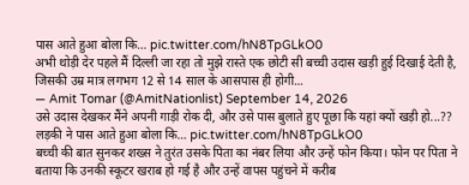पास आते हुआ बोला कि… pic.twitter.com/hN8TpGLkO0
अभी थोड़ी देर पहले मैं दिल्ली जा रहा तो मुझे रास्ते एक छोटी सी बच्ची उदास खड़ी हुई दिखाई देती है, जिसकी उम्र मात्र लगभग 12 से 14 साल के आसपास ही होगी...
— Amit Tomar (@AmitNationlist) September 14, 2026
उसे उदास देखकर मैंने अपनी गाड़ी रोक दी, और उसे पास बुलाते हुए पूछा कि यहां क्यों खड़ी हो...??
लड़की ने पास आते हुआ बोला कि… pic.twitter.com/hN8TpGLkO0
बच्ची की बात सुनकर शख्स ने तुरंत उसके पिता का नंबर लिया और उन्हें फोन किया। फोन पर पिता ने बताया कि उनकी स्कूटर खराब हो गई है और उन्हें वापस पहुंचने में करीब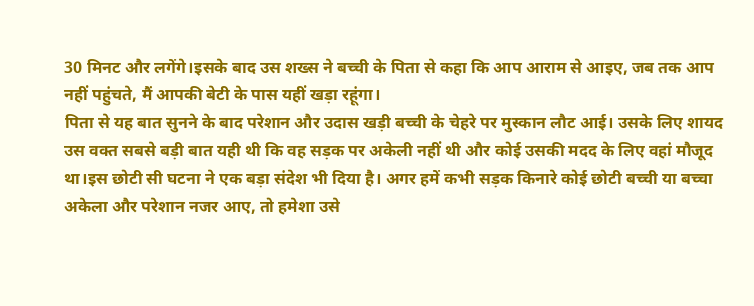30 मिनट और लगेंगे।इसके बाद उस शख्स ने बच्ची के पिता से कहा कि आप आराम से आइए, जब तक आप नहीं पहुंचते, मैं आपकी बेटी के पास यहीं खड़ा रहूंगा।
पिता से यह बात सुनने के बाद परेशान और उदास खड़ी बच्ची के चेहरे पर मुस्कान लौट आई। उसके लिए शायद उस वक्त सबसे बड़ी बात यही थी कि वह सड़क पर अकेली नहीं थी और कोई उसकी मदद के लिए वहां मौजूद था।इस छोटी सी घटना ने एक बड़ा संदेश भी दिया है। अगर हमें कभी सड़क किनारे कोई छोटी बच्ची या बच्चा अकेला और परेशान नजर आए, तो हमेशा उसे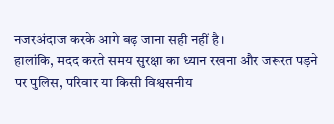नजरअंदाज करके आगे बढ़ जाना सही नहीं है।
हालांकि, मदद करते समय सुरक्षा का ध्यान रखना और जरूरत पड़ने पर पुलिस, परिवार या किसी विश्वसनीय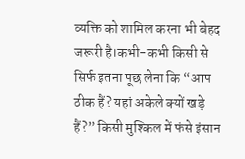व्यक्ति को शामिल करना भी बेहद जरूरी है।कभी-कभी किसी से सिर्फ इतना पूछ लेना कि “आप ठीक हैं? यहां अकेले क्यों खड़े हैं?” किसी मुश्किल में फंसे इंसान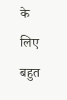के लिए बहुत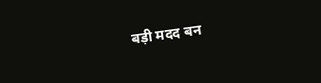बड़ी मदद बन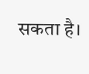सकता है।